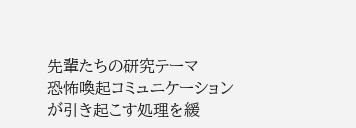先輩たちの研究テーマ
恐怖喚起コミュニケーションが引き起こす処理を緩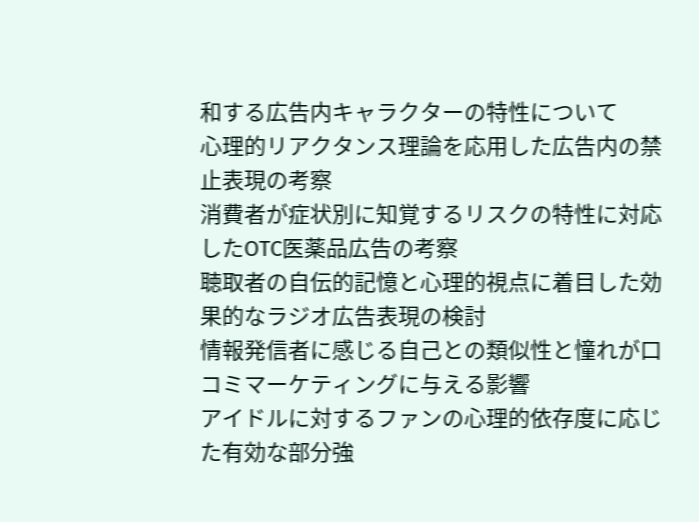和する広告内キャラクターの特性について
心理的リアクタンス理論を応用した広告内の禁止表現の考察
消費者が症状別に知覚するリスクの特性に対応したOTC医薬品広告の考察
聴取者の自伝的記憶と心理的視点に着目した効果的なラジオ広告表現の検討
情報発信者に感じる自己との類似性と憧れが口コミマーケティングに与える影響
アイドルに対するファンの心理的依存度に応じた有効な部分強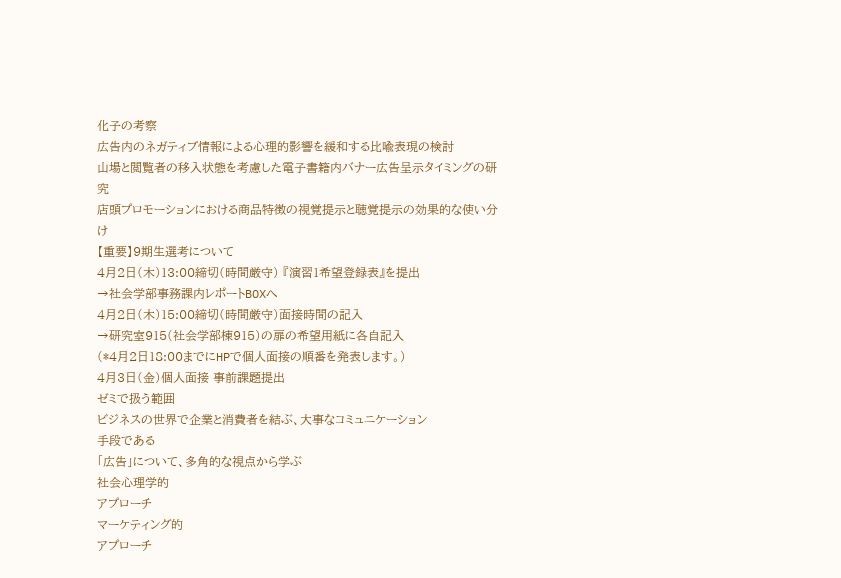化子の考察
広告内のネガティブ情報による心理的影響を緩和する比喩表現の検討
山場と閲覧者の移入状態を考慮した電子書籍内バナー広告呈示タイミングの研究
店頭プロモーションにおける商品特徴の視覚提示と聴覚提示の効果的な使い分け
【重要】9期生選考について
4月2日(木)13:00締切(時間厳守) 『演習1希望登録表』を提出
→社会学部事務課内レポートBOXへ
4月2日(木)15:00締切(時間厳守)面接時間の記入
→研究室915(社会学部棟915)の扉の希望用紙に各自記入
(*4月2日18:00までにHPで個人面接の順番を発表します。)
4月3日(金)個人面接 事前課題提出
ゼミで扱う範囲
ビジネスの世界で企業と消費者を結ぶ、大事なコミュニケーション
手段である
「広告」について、多角的な視点から学ぶ
社会心理学的
アプローチ
マーケティング的
アプローチ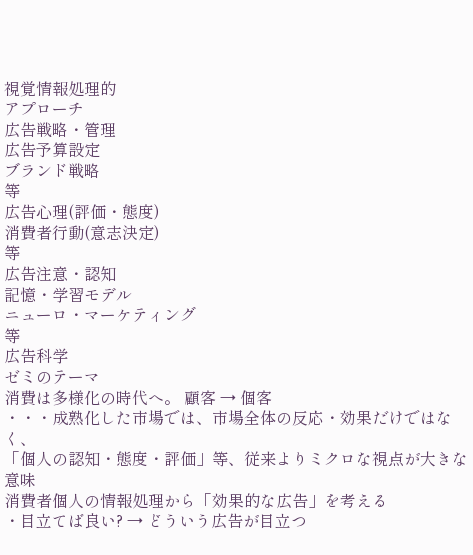視覚情報処理的
アプローチ
広告戦略・管理
広告予算設定
ブランド戦略
等
広告心理(評価・態度)
消費者行動(意志決定)
等
広告注意・認知
記憶・学習モデル
ニューロ・マーケティング
等
広告科学
ゼミのテーマ
消費は多様化の時代へ。 顧客 → 個客
・・・成熟化した市場では、市場全体の反応・効果だけではなく、
「個人の認知・態度・評価」等、従来よりミクロな視点が大きな意味
消費者個人の情報処理から「効果的な広告」を考える
・目立てば良い? → どういう広告が目立つ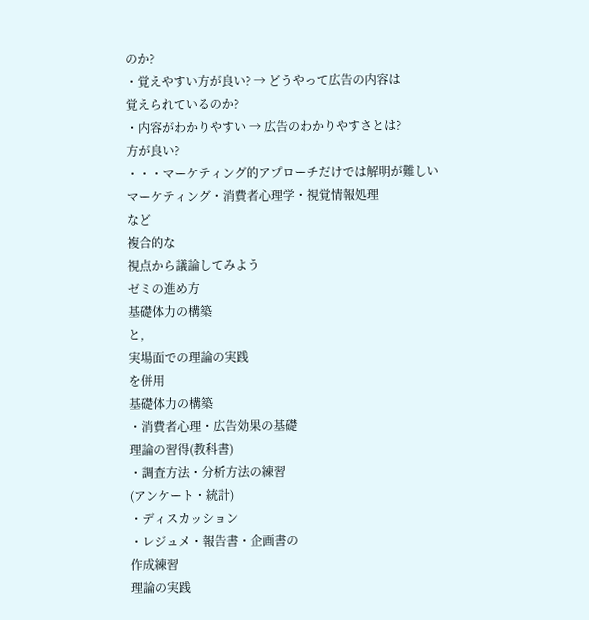のか?
・覚えやすい方が良い? → どうやって広告の内容は
覚えられているのか?
・内容がわかりやすい → 広告のわかりやすさとは?
方が良い?
・・・マーケティング的アプローチだけでは解明が難しい
マーケティング・消費者心理学・視覚情報処理
など
複合的な
視点から議論してみよう
ゼミの進め方
基礎体力の構築
と,
実場面での理論の実践
を併用
基礎体力の構築
・消費者心理・広告効果の基礎
理論の習得(教科書)
・調査方法・分析方法の練習
(アンケート・統計)
・ディスカッション
・レジュメ・報告書・企画書の
作成練習
理論の実践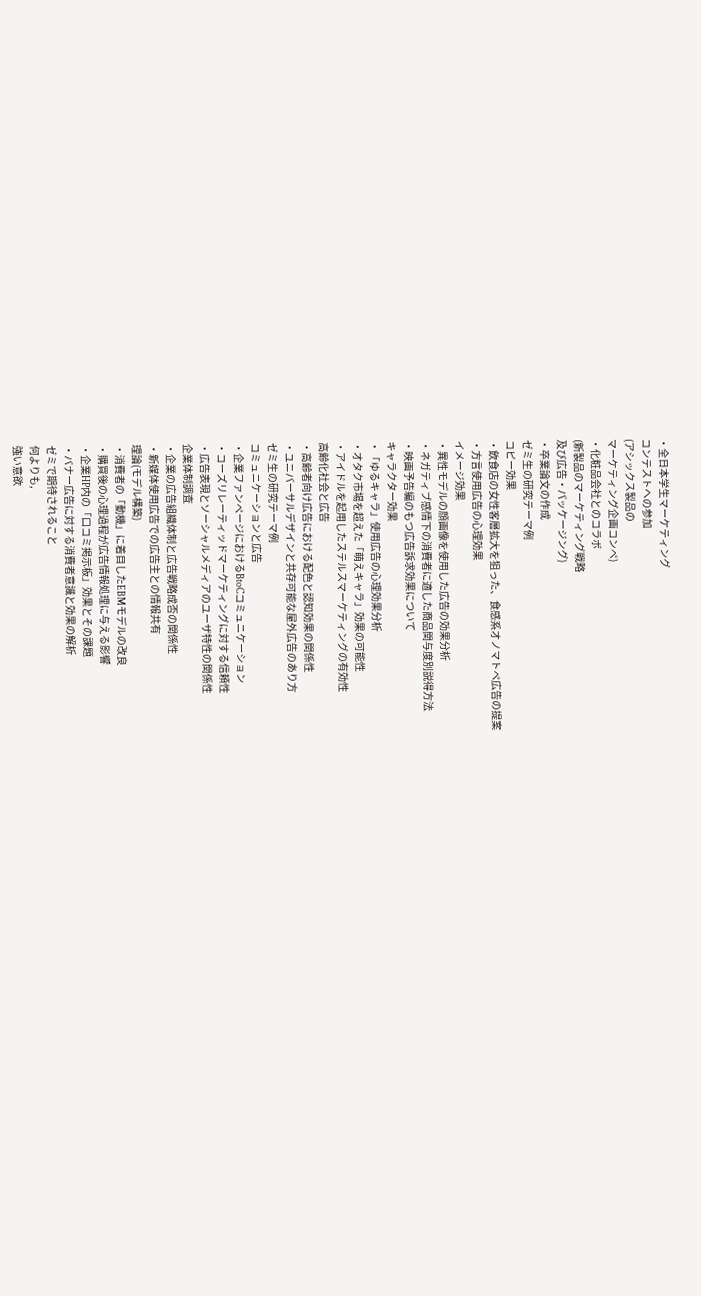・全日本学生マーケティング
コンテストへの参加
(アシックス製品の
マーケティング企画コンペ)
・化粧品会社とのコラボ
(新製品のマーケティング戦略
及び広告・パッケージング)
・卒業論文の作成
ゼミ生の研究テーマ例
コピー効果
・飲食店の女性客層拡大を狙った、食感系オノマトペ広告の提案
・方言使用広告の心理効果
イメージ効果
・異性モデルの顔画像を使用した広告の効果分析
・ネガティブ感情下の消費者に適した商品関与度別説得方法
・映画予告編のもつ広告訴求効果について
キャラクター効果
・「ゆるキャラ」使用広告の心理効果分析
・オタク市場を超えた「萌えキャラ」効果の可能性
・アイドルを起用したステルスマーケティングの有効性
高齢化社会と広告
・高齢者向け広告における配色と認知効果の関係性
・ユニバーサルデザインと共存可能な屋外広告のあり方
ゼミ生の研究テーマ例
コミュニケーションと広告
・企業ファンページにおけるBtoCコミュニケーション
・コーズリレーティッドマーケティングに対する信頼性
・広告表現とソーシャルメディアのユーザ特性の関係性
企業体制調査
・企業の広告組織体制と広告戦略成否の関係性
・新媒体使用広告での広告主との情報共有
理論(モデル構築)
・消費者の「動機」に着目したEBMモデルの改良
・購買後の心理過程が広告情報処理に与える影響
・企業HP内の「口コミ掲示板」効果とその課題
・バナー広告に対する消費者意識と効果の解析
ゼミで期待されること
何よりも,
強い意欲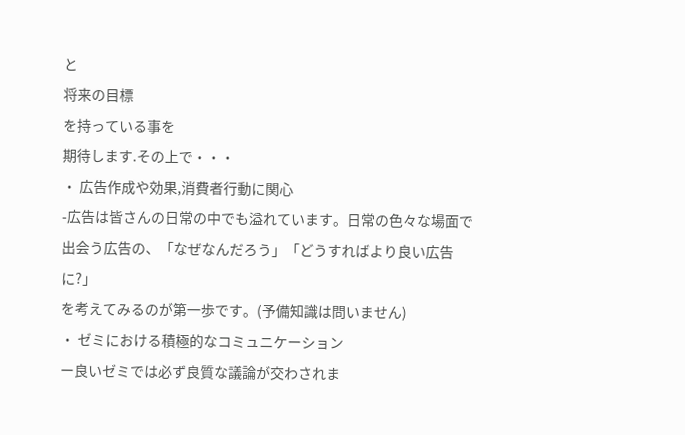と
将来の目標
を持っている事を
期待します.その上で・・・
・ 広告作成や効果,消費者行動に関心
-広告は皆さんの日常の中でも溢れています。日常の色々な場面で
出会う広告の、「なぜなんだろう」「どうすればより良い広告に?」
を考えてみるのが第一歩です。(予備知識は問いません)
・ ゼミにおける積極的なコミュニケーション
ー良いゼミでは必ず良質な議論が交わされま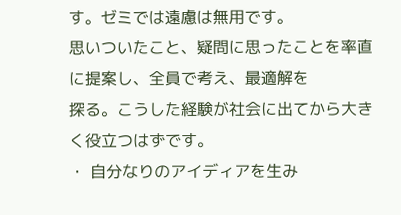す。ゼミでは遠慮は無用です。
思いついたこと、疑問に思ったことを率直に提案し、全員で考え、最適解を
探る。こうした経験が社会に出てから大きく役立つはずです。
・ 自分なりのアイディアを生み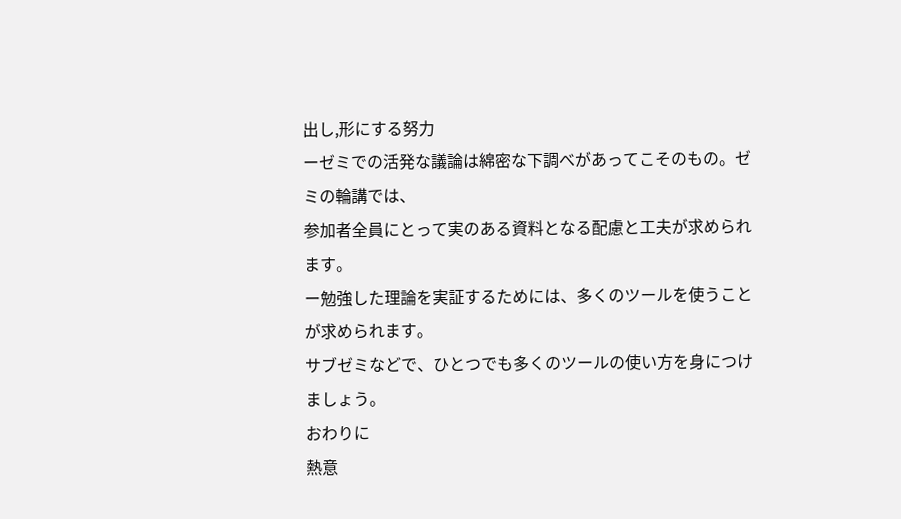出し,形にする努力
ーゼミでの活発な議論は綿密な下調べがあってこそのもの。ゼミの輪講では、
参加者全員にとって実のある資料となる配慮と工夫が求められます。
ー勉強した理論を実証するためには、多くのツールを使うことが求められます。
サブゼミなどで、ひとつでも多くのツールの使い方を身につけましょう。
おわりに
熱意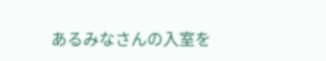あるみなさんの入室を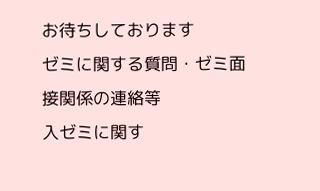お待ちしております
ゼミに関する質問・ゼミ面接関係の連絡等
入ゼミに関す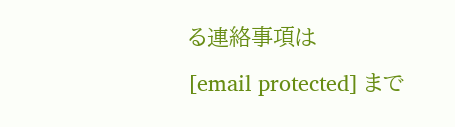る連絡事項は
[email protected] まで